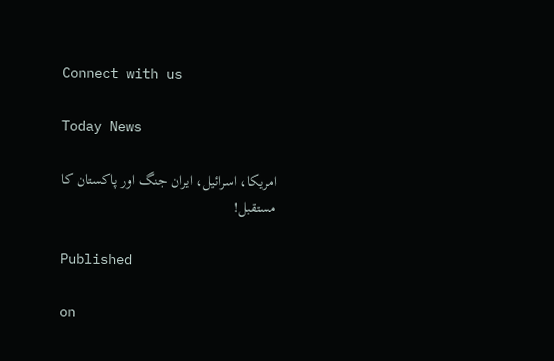Connect with us

Today News

امریکا، اسرائیل، ایران جنگ اور پاکستان کا مستقبل!

Published

on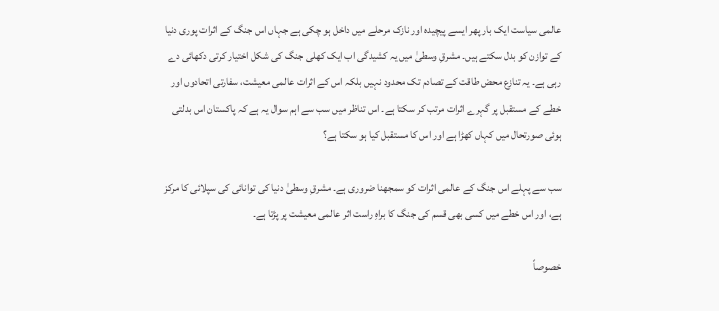عالمی سیاست ایک بار پھر ایسے پیچیدہ اور نازک مرحلے میں داخل ہو چکی ہے جہاں اس جنگ کے اثرات پوری دنیا کے توازن کو بدل سکتے ہیں۔ مشرقِ وسطیٰ میں یہ کشیدگی اب ایک کھلی جنگ کی شکل اختیار کرتی دکھائی دے رہی ہے۔ یہ تنازع محض طاقت کے تصادم تک محدود نہیں بلکہ اس کے اثرات عالمی معیشت، سفارتی اتحادوں اور خطے کے مستقبل پر گہرے اثرات مرتب کر سکتا ہے۔ اس تناظر میں سب سے اہم سوال یہ ہے کہ پاکستان اس بدلتی ہوئی صورتحال میں کہاں کھڑا ہے اور اس کا مستقبل کیا ہو سکتا ہے؟

سب سے پہلے اس جنگ کے عالمی اثرات کو سمجھنا ضروری ہے۔ مشرقِ وسطیٰ دنیا کی توانائی کی سپلائی کا مرکز ہے، اور اس خطے میں کسی بھی قسم کی جنگ کا براہِ راست اثر عالمی معیشت پر پڑتا ہے۔

خصوصاً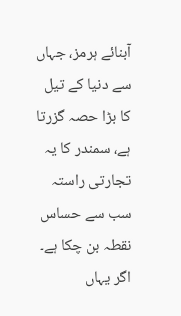آبنائے ہرمز، جہاں سے دنیا کے تیل کا بڑا حصہ گزرتا ہے، سمندر کا یہ تجارتی راستہ سب سے حساس نقطہ بن چکا ہے۔ اگر یہاں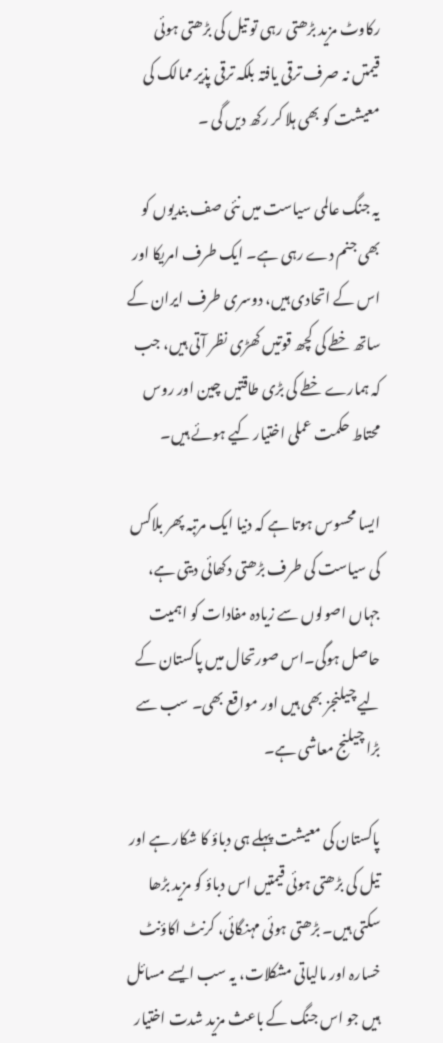رکاوٹ مزید بڑھتی رہی تو تیل کی بڑھتی ہوئی قیمتں نہ صرف ترقی یافتہ بلکہ ترقی پذیر ممالک کی معیشت کو بھی ہلا کر رکھ دیں گی ۔

یہ جنگ عالمی سیاست میں نئی صف بندیوں کو بھی جنم دے رہی ہے۔ ایک طرف امریکا اور اس کے اتحادی ہیں، دوسری طرف ایران کے ساتھ خطے کی کچھ قوتیں کھڑی نظر آتی ہیں، جب کہ ہمارے خطے کی بڑی طاقتیں چین اور روس محتاط حکمت عملی اختیار کیے ہوئے ہیں۔

ایسا محسوس ہوتا ہے کہ دنیا ایک مرتبہ پھر بلاکس کی سیاست کی طرف بڑھتی دکھائی دیتی ہے، جہاں اصولوں سے زیادہ مفادات کو اہمیت حاصل ہوگی۔اس صورتحال میں پاکستان کے لیے چیلنجز بھی ہیں اور مواقع بھی۔ سب سے بڑا چیلنج معاشی ہے۔

پاکستان کی معیشت پہلے ہی دباؤ کا شکار ہے اور تیل کی بڑھتی ہوئی قیمتیں اس دباؤ کو مزید بڑھا سکتی ہیں۔ بڑھتی ہوئی مہنگائی، کرنٹ اکاؤنٹ خسارہ اور مالیاتی مشکلات، یہ سب ایسے مسائل ہیں جو اس جنگ کے باعث مزید شدت اختیار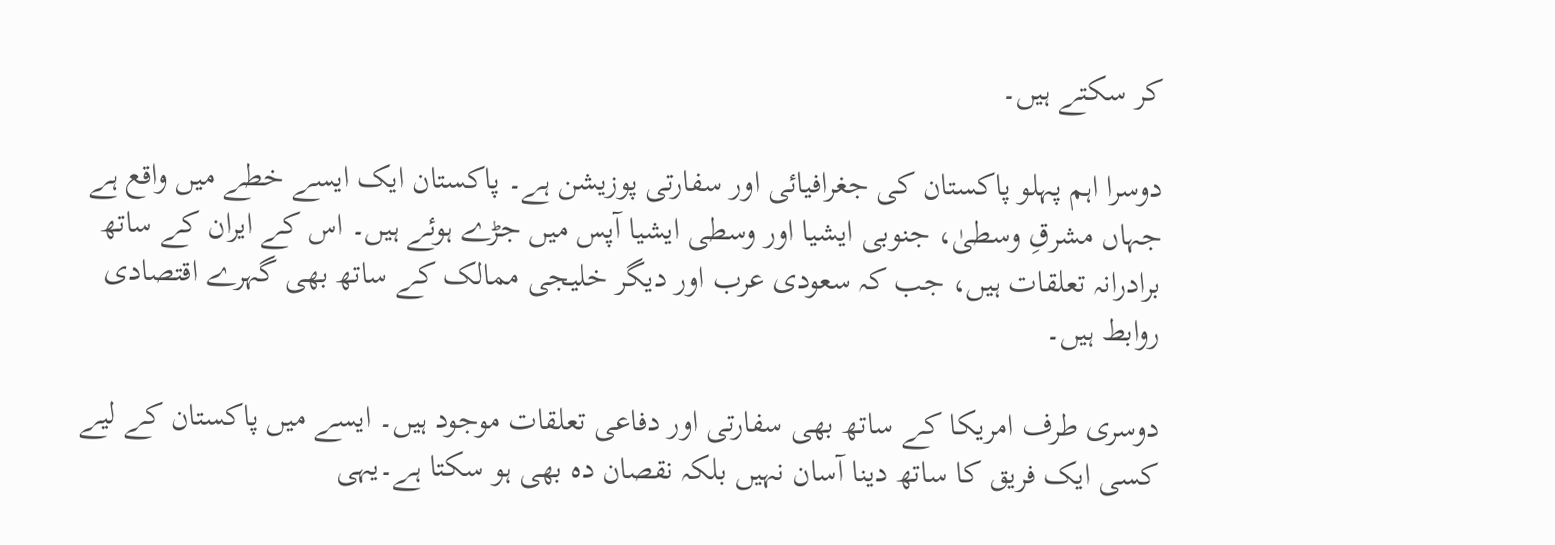کر سکتے ہیں۔

دوسرا اہم پہلو پاکستان کی جغرافیائی اور سفارتی پوزیشن ہے۔ پاکستان ایک ایسے خطے میں واقع ہے جہاں مشرقِ وسطیٰ، جنوبی ایشیا اور وسطی ایشیا آپس میں جڑے ہوئے ہیں۔ اس کے ایران کے ساتھ برادرانہ تعلقات ہیں، جب کہ سعودی عرب اور دیگر خلیجی ممالک کے ساتھ بھی گہرے اقتصادی روابط ہیں۔

دوسری طرف امریکا کے ساتھ بھی سفارتی اور دفاعی تعلقات موجود ہیں۔ ایسے میں پاکستان کے لیے کسی ایک فریق کا ساتھ دینا آسان نہیں بلکہ نقصان دہ بھی ہو سکتا ہے۔یہی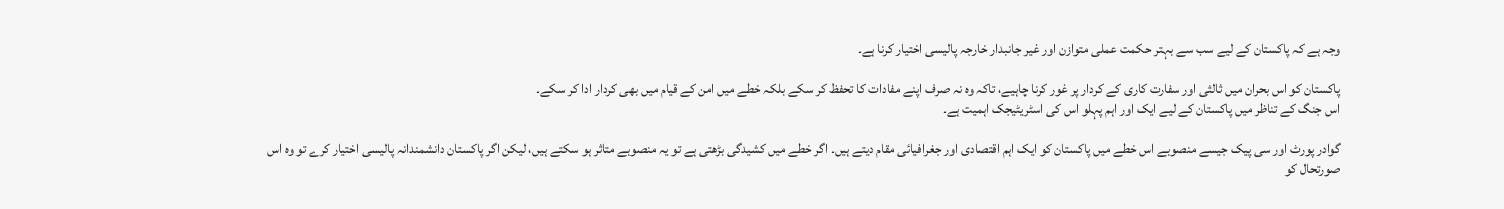وجہ ہے کہ پاکستان کے لیے سب سے بہتر حکمت عملی متوازن اور غیر جانبدار خارجہ پالیسی اختیار کرنا ہے۔

پاکستان کو اس بحران میں ثالثی اور سفارت کاری کے کردار پر غور کرنا چاہیے، تاکہ وہ نہ صرف اپنے مفادات کا تحفظ کر سکے بلکہ خطے میں امن کے قیام میں بھی کردار ادا کر سکے۔
اس جنگ کے تناظر میں پاکستان کے لیے ایک اور اہم پہلو اس کی اسٹریٹیجک اہمیت ہے۔

گوادر پورٹ اور سی پیک جیسے منصوبے اس خطے میں پاکستان کو ایک اہم اقتصادی اور جغرافیائی مقام دیتے ہیں۔ اگر خطے میں کشیدگی بڑھتی ہے تو یہ منصوبے متاثر ہو سکتے ہیں، لیکن اگر پاکستان دانشمندانہ پالیسی اختیار کرے تو وہ اس صورتحال کو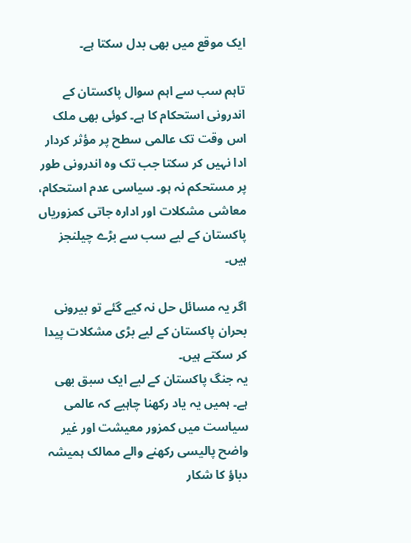ایک موقع میں بھی بدل سکتا ہے۔

تاہم سب سے اہم سوال پاکستان کے اندرونی استحکام کا ہے۔ کوئی بھی ملک اس وقت تک عالمی سطح پر مؤثر کردار ادا نہیں کر سکتا جب تک وہ اندرونی طور پر مستحکم نہ ہو۔ سیاسی عدم استحکام، معاشی مشکلات اور ادارہ جاتی کمزوریاں پاکستان کے لیے سب سے بڑے چیلنجز ہیں۔

اگر یہ مسائل حل نہ کیے گئے تو بیرونی بحران پاکستان کے لیے بڑی مشکلات پیدا کر سکتے ہیں۔
یہ جنگ پاکستان کے لیے ایک سبق بھی ہے۔ ہمیں یہ یاد رکھنا چاہیے کہ عالمی سیاست میں کمزور معیشت اور غیر واضح پالیسی رکھنے والے ممالک ہمیشہ دباؤ کا شکار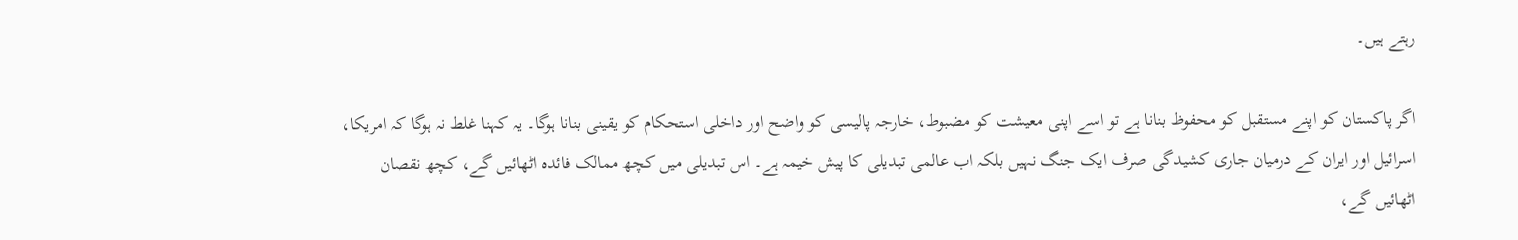رہتے ہیں۔

اگر پاکستان کو اپنے مستقبل کو محفوظ بنانا ہے تو اسے اپنی معیشت کو مضبوط، خارجہ پالیسی کو واضح اور داخلی استحکام کو یقینی بنانا ہوگا۔ یہ کہنا غلط نہ ہوگا کہ امریکا، اسرائیل اور ایران کے درمیان جاری کشیدگی صرف ایک جنگ نہیں بلکہ اب عالمی تبدیلی کا پیش خیمہ ہے۔ اس تبدیلی میں کچھ ممالک فائدہ اٹھائیں گے، کچھ نقصان اٹھائیں گے،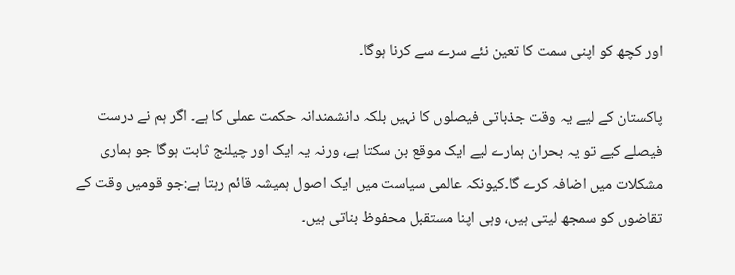اور کچھ کو اپنی سمت کا تعین نئے سرے سے کرنا ہوگا۔

پاکستان کے لیے یہ وقت جذباتی فیصلوں کا نہیں بلکہ دانشمندانہ حکمت عملی کا ہے۔ اگر ہم نے درست فیصلے کیے تو یہ بحران ہمارے لیے ایک موقع بن سکتا ہے، ورنہ یہ ایک اور چیلنج ثابت ہوگا جو ہماری مشکلات میں اضافہ کرے گا۔کیونکہ عالمی سیاست میں ایک اصول ہمیشہ قائم رہتا ہے:جو قومیں وقت کے تقاضوں کو سمجھ لیتی ہیں، وہی اپنا مستقبل محفوظ بناتی ہیں۔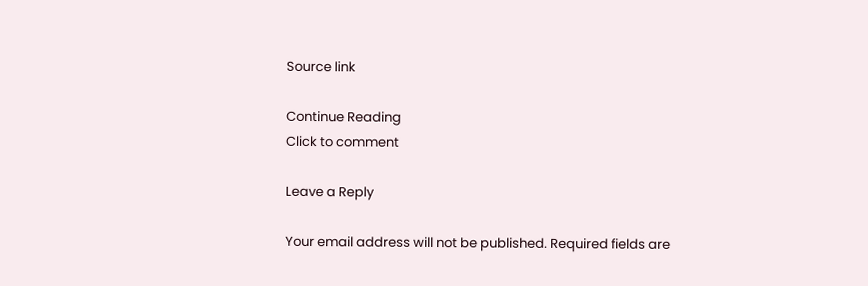Source link

Continue Reading
Click to comment

Leave a Reply

Your email address will not be published. Required fields are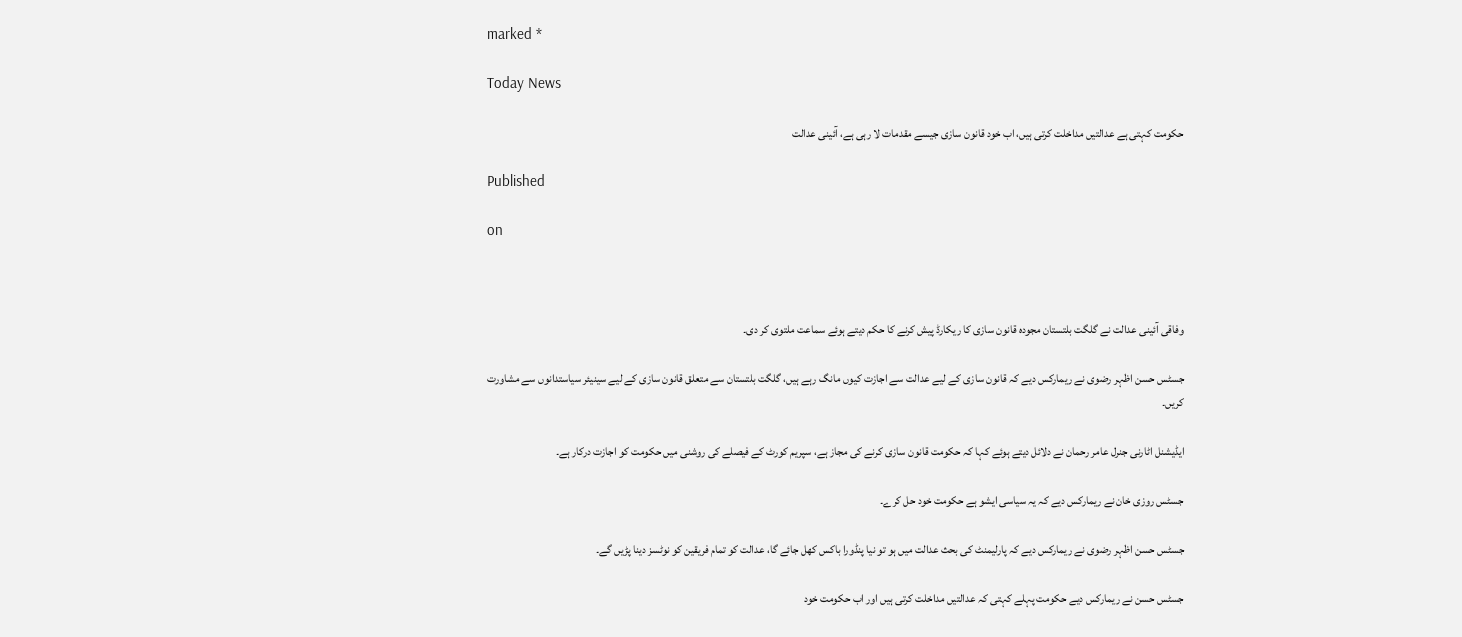marked *

Today News

حکومت کہتی ہے عدالتیں مداخلت کرتی ہیں، اب خود قانون سازی جیسے مقدمات لا رہی ہے، آئینی عدالت

Published

on



وفاقی آئینی عدالت نے گلگت بلتستان مجودہ قانون سازی کا ریکارڈ پیش کرنے کا حکم دیتے ہوئے سماعت ملتوی کر دی۔

جسٹس حسن اظہر رضوی نے ریمارکس دیے کہ قانون سازی کے لیے عدالت سے اجازت کیوں مانگ رہے ہیں، گلگت بلتستان سے متعلق قانون سازی کے لیے سینیئر سیاستدانوں سے مشاورت کریں۔

ایڈیشنل اٹارنی جنرل عامر رحمان نے دلائل دیتے ہوئے کہا کہ حکومت قانون سازی کرنے کی مجاز ہے، سپریم کورٹ کے فیصلے کی روشنی میں حکومت کو اجازت درکار ہے۔

جسٹس روزی خان نے ریمارکس دیے کہ یہ سیاسی ایشو ہے حکومت خود حل کرے۔

جسٹس حسن اظہر رضوی نے ریمارکس دیے کہ پارلیمنٹ کی بحث عدالت میں ہو تو نیا پنڈورا باکس کھل جائے گا، عدالت کو تمام فریقین کو نوٹسز دینا پڑیں گے۔

جسٹس حسن نے ریمارکس دیے حکومت پہلے کہتی کہ عدالتیں مداخلت کرتی ہیں اور اب حکومت خود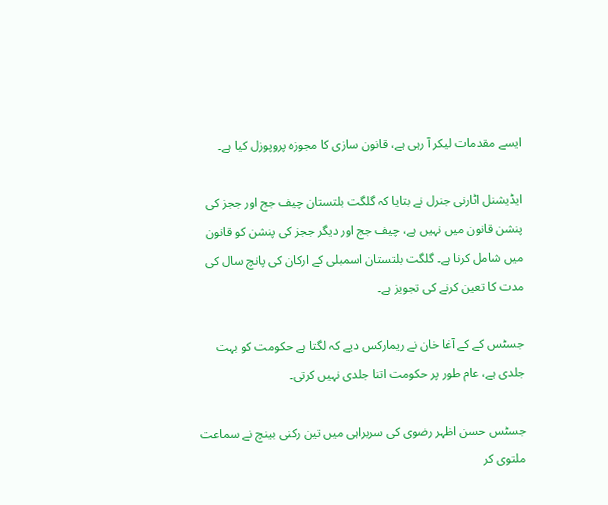ایسے مقدمات لیکر آ رہی ہے، قانون سازی کا مجوزہ پروپوزل کیا ہے۔

ایڈیشنل اٹارنی جنرل نے بتایا کہ گلگت بلتستان چیف جج اور ججز کی پنشن قانون میں نہیں ہے، چیف جج اور دیگر ججز کی پنشن کو قانون میں شامل کرنا ہے۔ گلگت بلتستان اسمبلی کے ارکان کی پانچ سال کی مدت کا تعین کرنے کی تجویز ہے۔

جسٹس کے کے آغا خان نے ریمارکس دیے کہ لگتا ہے حکومت کو بہت جلدی ہے، عام طور پر حکومت اتنا جلدی نہیں کرتی۔

جسٹس حسن اظہر رضوی کی سربراہی میں تین رکنی بینچ نے سماعت ملتوی کر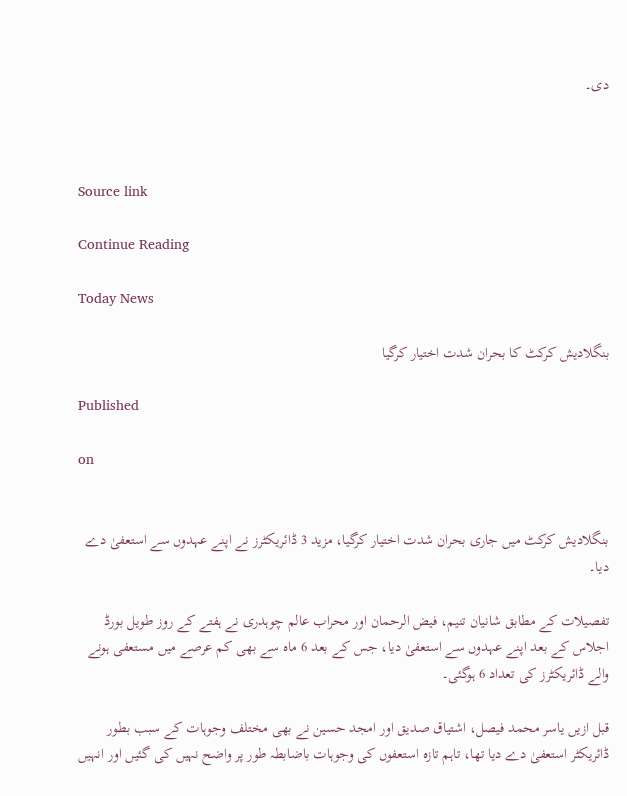دی۔



Source link

Continue Reading

Today News

بنگلادیش کرکٹ کا بحران شدت اختیار کرگیا

Published

on


بنگلادیش کرکٹ میں جاری بحران شدت اختیار کرگیا، مزید 3 ڈائریکٹرز نے اپنے عہدوں سے استعفیٰ دے دیا۔

تفصیلات کے مطابق شانیان تنیم، فیض الرحمان اور محراب عالم چوہدری نے ہفتے کے روز طویل بورڈ اجلاس کے بعد اپنے عہدوں سے استعفیٰ دیا، جس کے بعد 6 ماہ سے بھی کم عرصے میں مستعفی ہونے والے ڈائریکٹرز کی تعداد 6 ہوگئی۔

قبل ازیں یاسر محمد فیصل، اشتیاق صدیق اور امجد حسین نے بھی مختلف وجوہات کے سبب بطور ڈائریکٹر استعفیٰ دے دیا تھا، تاہم تازہ استعفوں کی وجوہات باضابطہ طور پر واضح نہیں کی گئیں اور انہیں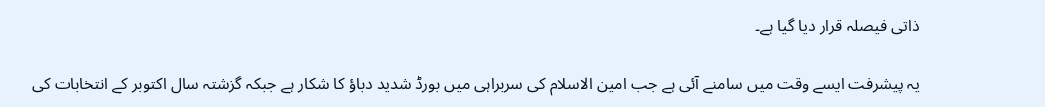ذاتی فیصلہ قرار دیا گیا ہے۔

یہ پیشرفت ایسے وقت میں سامنے آئی ہے جب امین الاسلام کی سربراہی میں بورڈ شدید دباؤ کا شکار ہے جبکہ گزشتہ سال اکتوبر کے انتخابات کی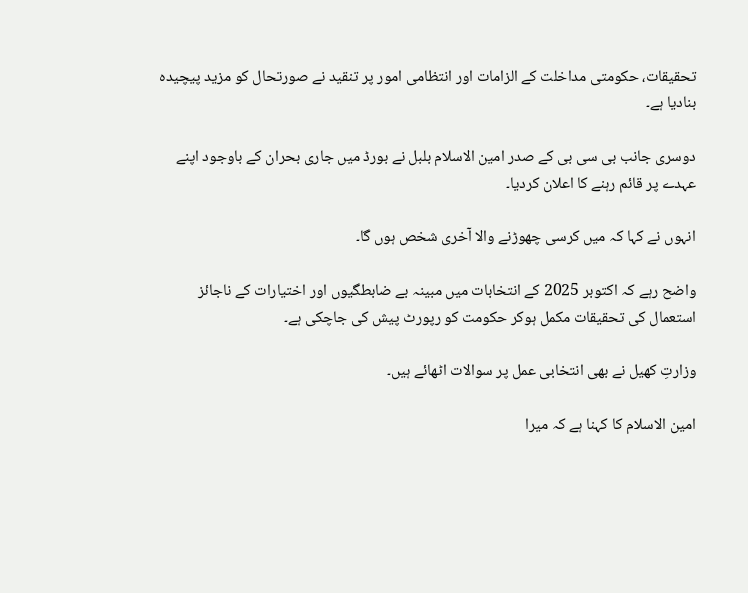تحقیقات، حکومتی مداخلت کے الزامات اور انتظامی امور پر تنقید نے صورتحال کو مزید پیچیدہ بنادیا ہے۔

دوسری جانب بی سی بی کے صدر امین الاسلام بلبل نے بورڈ میں جاری بحران کے باوجود اپنے عہدے پر قائم رہنے کا اعلان کردیا۔

انہوں نے کہا کہ میں کرسی چھوڑنے والا آخری شخص ہوں گا۔

واضح رہے کہ اکتوبر 2025 کے انتخابات میں مبینہ بے ضابطگیوں اور اختیارات کے ناجائز استعمال کی تحقیقات مکمل ہوکر حکومت کو رپورٹ پیش کی جاچکی ہے۔

وزارتِ کھیل نے بھی انتخابی عمل پر سوالات اٹھائے ہیں۔

امین الاسلام کا کہنا ہے کہ میرا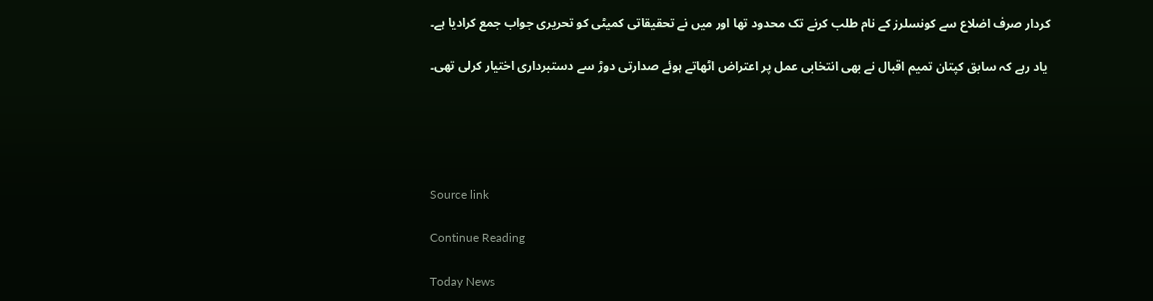کردار صرف اضلاع سے کونسلرز کے نام طلب کرنے تک محدود تھا اور میں نے تحقیقاتی کمیٹی کو تحریری جواب جمع کرادیا ہے۔

 یاد رہے کہ سابق کپتان تمیم اقبال نے بھی انتخابی عمل پر اعتراض اٹھاتے ہوئے صدارتی دوڑ سے دستبرداری اختیار کرلی تھی۔





Source link

Continue Reading

Today News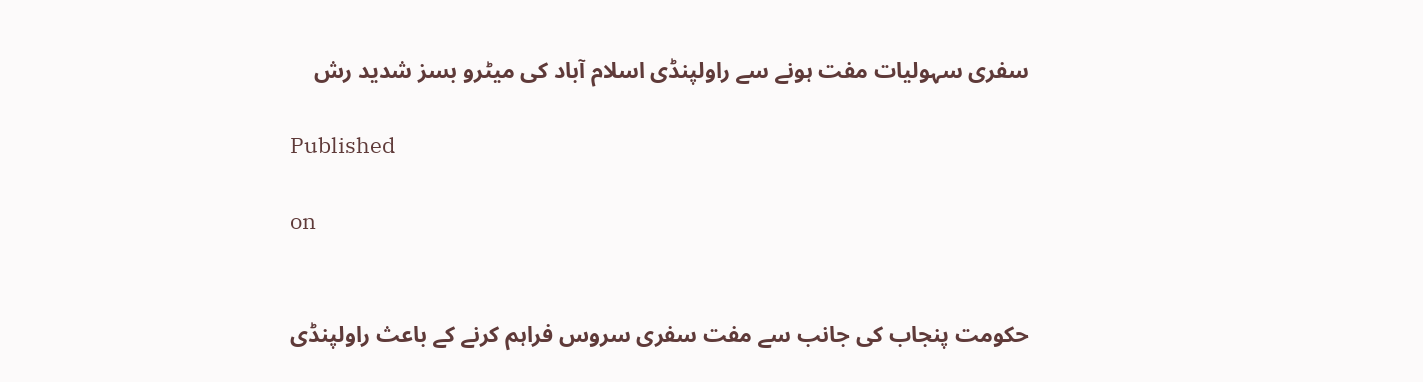سفری سہولیات مفت ہونے سے راولپنڈی اسلام آباد کی میٹرو بسز شدید رش

Published

on


حکومت پنجاب کی جانب سے مفت سفری سروس فراہم کرنے کے باعث راولپنڈی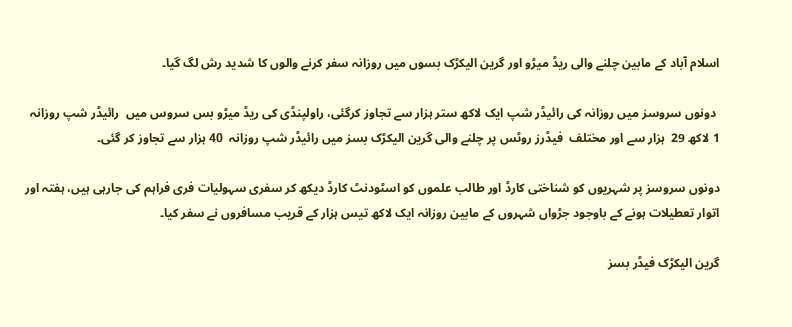اسلام آباد کے مابین چلنے والی ریڈ میڑو اور گرین الیکڑک بسوں میں روزانہ سفر کرنے والوں کا شدید رش لگ گیا۔

 دونوں سروسز میں روزانہ کی رائیڈر شپ ایک لاکھ ستر ہزار سے تجاوز کرگئی، راولپنڈی کی ریڈ میڑو بس سروس میں  رائیڈر شپ روزانہ  1 لاکھ 29  ہزار سے اور مختلف  فیڈرز روٹس پر چلنے والی گرین الیکڑک بسز میں رائیڈر شپ روزانہ  40 ہزار سے تجاوز کر گئی۔

دونوں سروسز پر شہریوں کو شناختی کارڈ اور طالب علموں کو اسٹودنٹ کارڈ دیکھ کر سفری سہولیات فری فراہم کی جارہی ہیں، ہفتہ اور اتوار تعطیلات ہونے کے باوجود جڑواں شہروں کے مابین روزانہ ایک لاکھ تیس ہزار کے قریب مسافروں نے سفر کیا۔

گرین الیکڑک فیڈر بسز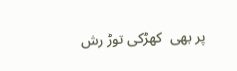پر بھی  کھڑکی توڑ رش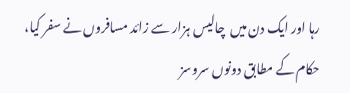رہا اور ایک دن میں  چالیس ہزار سے زائد مسافروں نے سفر کیا، حکام کے مطابق دونوں سروسز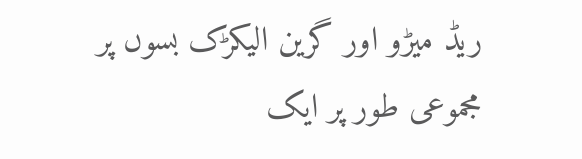ریڈ میڑو اور گرین الیکڑک بسوں پر مجموعی طور پر ایک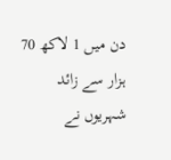دن میں 1 لاکھ 70 ہزار سے زائد شہریوں نے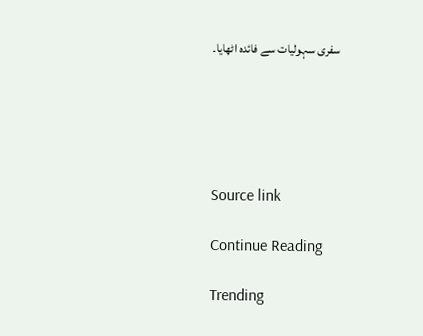سفری سہولیات سے فائدہ اٹھایا۔





Source link

Continue Reading

Trending